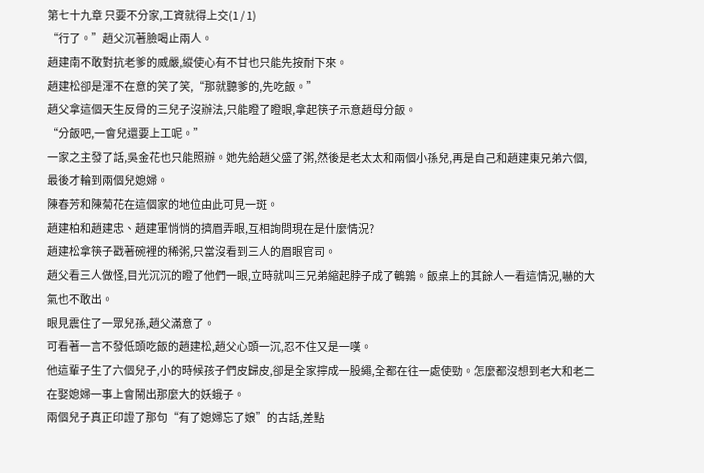第七十九章 只要不分家,工資就得上交(1 / 1)
“行了。”趙父沉著臉喝止兩人。
趙建南不敢對抗老爹的威嚴,縱使心有不甘也只能先按耐下來。
趙建松卻是渾不在意的笑了笑,“那就聽爹的,先吃飯。”
趙父拿這個天生反骨的三兒子沒辦法,只能瞪了瞪眼,拿起筷子示意趙母分飯。
“分飯吧,一會兒還要上工呢。”
一家之主發了話,吳金花也只能照辦。她先給趙父盛了粥,然後是老太太和兩個小孫兒,再是自己和趙建東兄弟六個,最後才輪到兩個兒媳婦。
陳春芳和陳菊花在這個家的地位由此可見一斑。
趙建柏和趙建忠、趙建軍悄悄的擠眉弄眼,互相詢問現在是什麼情況?
趙建松拿筷子戳著碗裡的稀粥,只當沒看到三人的眉眼官司。
趙父看三人做怪,目光沉沉的瞪了他們一眼,立時就叫三兄弟縮起脖子成了鵪鶉。飯桌上的其餘人一看這情況,嚇的大氣也不敢出。
眼見震住了一眾兒孫,趙父滿意了。
可看著一言不發低頭吃飯的趙建松,趙父心頭一沉,忍不住又是一嘆。
他這輩子生了六個兒子,小的時候孩子們皮歸皮,卻是全家擰成一股繩,全都在往一處使勁。怎麼都沒想到老大和老二在娶媳婦一事上會鬧出那麼大的妖蛾子。
兩個兒子真正印證了那句“有了媳婦忘了娘”的古話,差點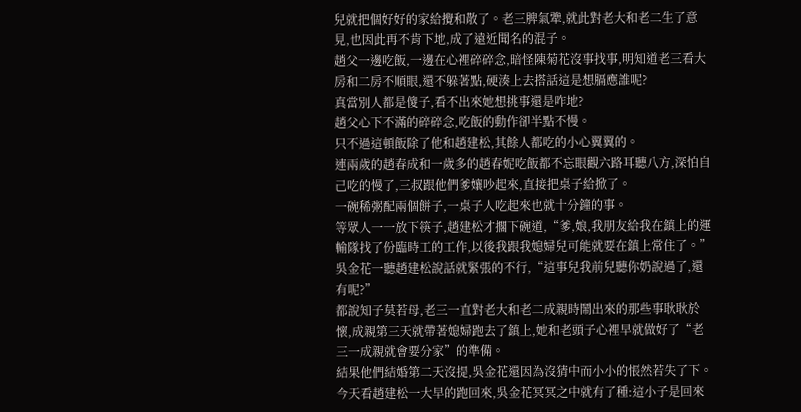兒就把個好好的家給攪和散了。老三脾氣犟,就此對老大和老二生了意見,也因此再不肯下地,成了遠近聞名的混子。
趙父一邊吃飯,一邊在心裡碎碎念,暗怪陳菊花沒事找事,明知道老三看大房和二房不順眼,還不躲著點,硬湊上去搭話這是想膈應誰呢?
真當別人都是傻子,看不出來她想挑事還是咋地?
趙父心下不滿的碎碎念,吃飯的動作卻半點不慢。
只不過這頓飯除了他和趙建松,其餘人都吃的小心翼翼的。
連兩歲的趙春成和一歲多的趙春妮吃飯都不忘眼觀六路耳聽八方,深怕自己吃的慢了,三叔跟他們爹孃吵起來,直接把桌子給掀了。
一碗稀粥配兩個餅子,一桌子人吃起來也就十分鐘的事。
等眾人一一放下筷子,趙建松才擱下碗道,“爹,娘,我朋友給我在鎮上的運輸隊找了份臨時工的工作,以後我跟我媳婦兒可能就要在鎮上常住了。”
吳金花一聽趙建松說話就緊張的不行,“這事兒我前兒聽你奶說過了,還有呢?”
都說知子莫若母,老三一直對老大和老二成親時鬧出來的那些事耿耿於懷,成親第三天就帶著媳婦跑去了鎮上,她和老頭子心裡早就做好了“老三一成親就會要分家”的準備。
結果他們結婚第二天沒提,吳金花還因為沒猜中而小小的悵然若失了下。
今天看趙建松一大早的跑回來,吳金花冥冥之中就有了種:這小子是回來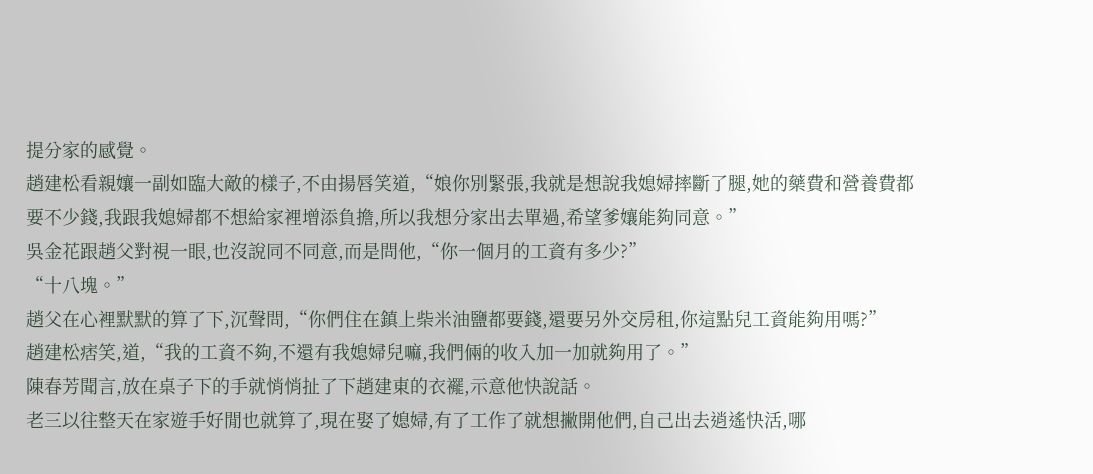提分家的感覺。
趙建松看親孃一副如臨大敵的樣子,不由揚唇笑道,“娘你別緊張,我就是想說我媳婦摔斷了腿,她的藥費和營養費都要不少錢,我跟我媳婦都不想給家裡增添負擔,所以我想分家出去單過,希望爹孃能夠同意。”
吳金花跟趙父對視一眼,也沒說同不同意,而是問他,“你一個月的工資有多少?”
“十八塊。”
趙父在心裡默默的算了下,沉聲問,“你們住在鎮上柴米油鹽都要錢,還要另外交房租,你這點兒工資能夠用嗎?”
趙建松痞笑,道,“我的工資不夠,不還有我媳婦兒嘛,我們倆的收入加一加就夠用了。”
陳春芳聞言,放在桌子下的手就悄悄扯了下趙建東的衣襬,示意他快說話。
老三以往整天在家遊手好閒也就算了,現在娶了媳婦,有了工作了就想撇開他們,自己出去逍遙快活,哪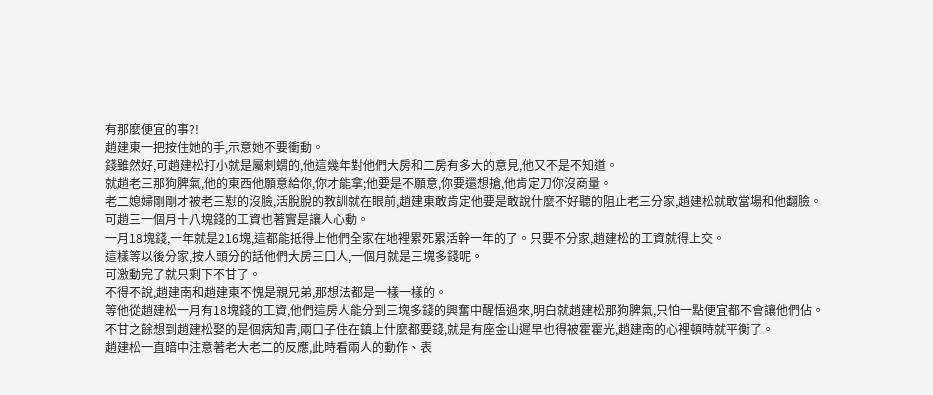有那麼便宜的事?!
趙建東一把按住她的手,示意她不要衝動。
錢雖然好,可趙建松打小就是屬刺蝟的,他這幾年對他們大房和二房有多大的意見,他又不是不知道。
就趙老三那狗脾氣,他的東西他願意給你,你才能拿;他要是不願意,你要還想搶,他肯定刀你沒商量。
老二媳婦剛剛才被老三懟的沒臉,活脫脫的教訓就在眼前,趙建東敢肯定他要是敢說什麼不好聽的阻止老三分家,趙建松就敢當場和他翻臉。
可趙三一個月十八塊錢的工資也著實是讓人心動。
一月18塊錢,一年就是216塊,這都能抵得上他們全家在地裡累死累活幹一年的了。只要不分家,趙建松的工資就得上交。
這樣等以後分家,按人頭分的話他們大房三口人,一個月就是三塊多錢呢。
可激動完了就只剩下不甘了。
不得不說,趙建南和趙建東不愧是親兄弟,那想法都是一樣一樣的。
等他從趙建松一月有18塊錢的工資,他們這房人能分到三塊多錢的興奮中醒悟過來,明白就趙建松那狗脾氣,只怕一點便宜都不會讓他們佔。
不甘之餘想到趙建松娶的是個病知青,兩口子住在鎮上什麼都要錢,就是有座金山遲早也得被霍霍光,趙建南的心裡頓時就平衡了。
趙建松一直暗中注意著老大老二的反應,此時看兩人的動作、表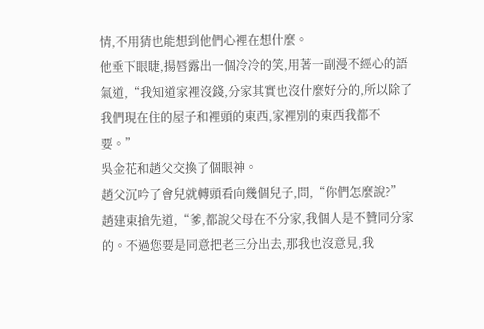情,不用猜也能想到他們心裡在想什麼。
他垂下眼睫,揚唇露出一個冷冷的笑,用著一副漫不經心的語氣道,“我知道家裡沒錢,分家其實也沒什麼好分的,所以除了我們現在住的屋子和裡頭的東西,家裡別的東西我都不要。”
吳金花和趙父交換了個眼神。
趙父沉吟了會兒就轉頭看向幾個兒子,問,“你們怎麼說?”
趙建東搶先道,“爹,都說父母在不分家,我個人是不贊同分家的。不過您要是同意把老三分出去,那我也沒意見,我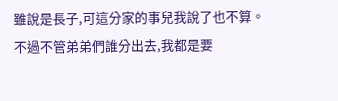雖說是長子,可這分家的事兒我說了也不算。
不過不管弟弟們誰分出去,我都是要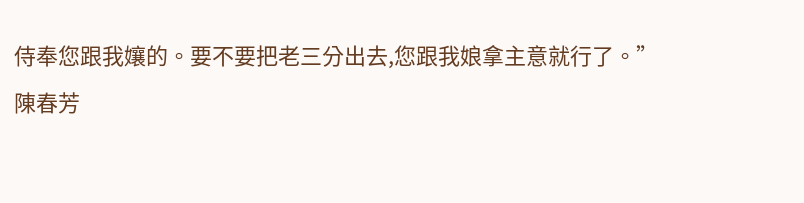侍奉您跟我孃的。要不要把老三分出去,您跟我娘拿主意就行了。”
陳春芳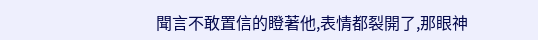聞言不敢置信的瞪著他,表情都裂開了,那眼神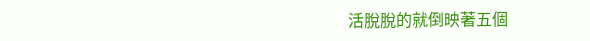活脫脫的就倒映著五個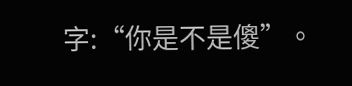字:“你是不是傻”。